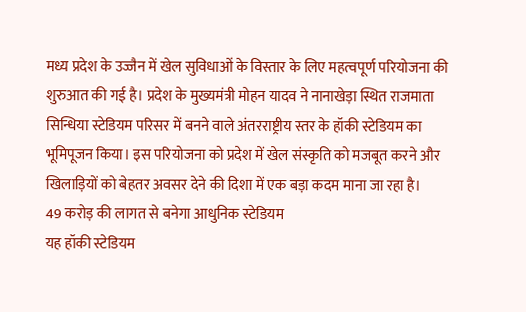मध्य प्रदेश के उज्जैन में खेल सुविधाओं के विस्तार के लिए महत्वपूर्ण परियोजना की शुरुआत की गई है। प्रदेश के मुख्यमंत्री मोहन यादव ने नानाखेड़ा स्थित राजमाता सिन्धिया स्टेडियम परिसर में बनने वाले अंतरराष्ट्रीय स्तर के हॉकी स्टेडियम का भूमिपूजन किया। इस परियोजना को प्रदेश में खेल संस्कृति को मजबूत करने और खिलाड़ियों को बेहतर अवसर देने की दिशा में एक बड़ा कदम माना जा रहा है।
49 करोड़ की लागत से बनेगा आधुनिक स्टेडियम
यह हॉकी स्टेडियम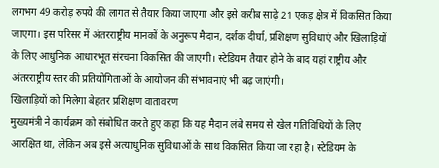लगभग 49 करोड़ रुपये की लागत से तैयार किया जाएगा और इसे करीब साढ़े 21 एकड़ क्षेत्र में विकसित किया जाएगा। इस परिसर में अंतरराष्ट्रीय मानकों के अनुरूप मैदान, दर्शक दीर्घा, प्रशिक्षण सुविधाएं और खिलाड़ियों के लिए आधुनिक आधारभूत संरचना विकसित की जाएगी। स्टेडियम तैयार होने के बाद यहां राष्ट्रीय और अंतरराष्ट्रीय स्तर की प्रतियोगिताओं के आयोजन की संभावनाएं भी बढ़ जाएंगी।
खिलाड़ियों को मिलेगा बेहतर प्रशिक्षण वातावरण
मुख्यमंत्री ने कार्यक्रम को संबोधित करते हुए कहा कि यह मैदान लंबे समय से खेल गतिविधियों के लिए आरक्षित था, लेकिन अब इसे अत्याधुनिक सुविधाओं के साथ विकसित किया जा रहा है। स्टेडियम के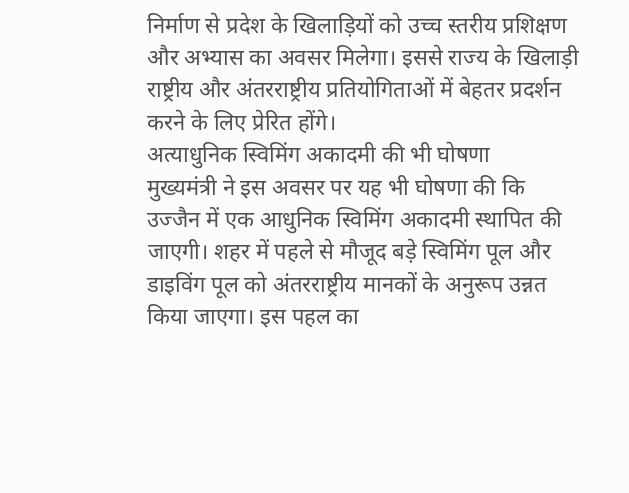निर्माण से प्रदेश के खिलाड़ियों को उच्च स्तरीय प्रशिक्षण और अभ्यास का अवसर मिलेगा। इससे राज्य के खिलाड़ी राष्ट्रीय और अंतरराष्ट्रीय प्रतियोगिताओं में बेहतर प्रदर्शन करने के लिए प्रेरित होंगे।
अत्याधुनिक स्विमिंग अकादमी की भी घोषणा
मुख्यमंत्री ने इस अवसर पर यह भी घोषणा की कि उज्जैन में एक आधुनिक स्विमिंग अकादमी स्थापित की जाएगी। शहर में पहले से मौजूद बड़े स्विमिंग पूल और डाइविंग पूल को अंतरराष्ट्रीय मानकों के अनुरूप उन्नत किया जाएगा। इस पहल का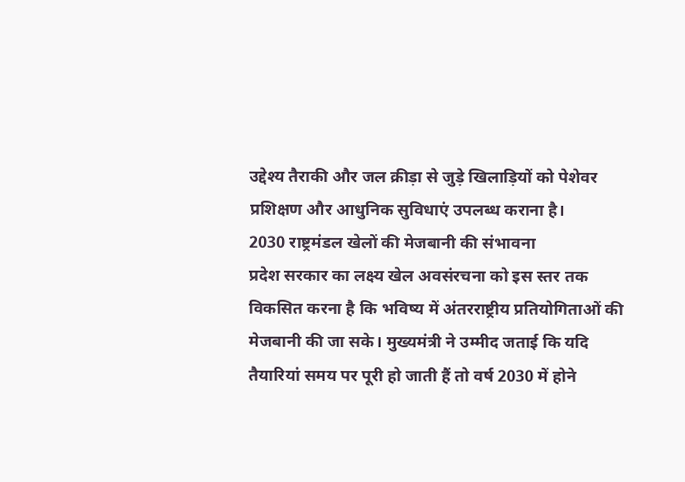उद्देश्य तैराकी और जल क्रीड़ा से जुड़े खिलाड़ियों को पेशेवर प्रशिक्षण और आधुनिक सुविधाएं उपलब्ध कराना है।
2030 राष्ट्रमंडल खेलों की मेजबानी की संभावना
प्रदेश सरकार का लक्ष्य खेल अवसंरचना को इस स्तर तक विकसित करना है कि भविष्य में अंतरराष्ट्रीय प्रतियोगिताओं की मेजबानी की जा सके। मुख्यमंत्री ने उम्मीद जताई कि यदि तैयारियां समय पर पूरी हो जाती हैं तो वर्ष 2030 में होने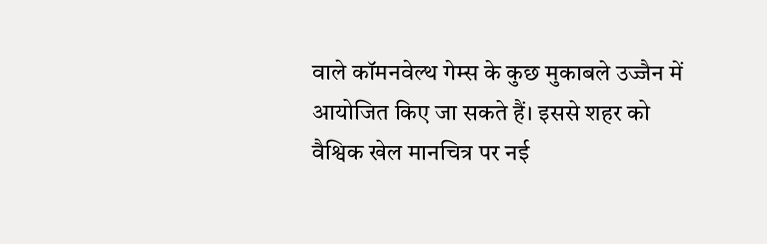वाले कॉमनवेल्थ गेम्स के कुछ मुकाबले उज्जैन में आयोजित किए जा सकते हैं। इससे शहर को वैश्विक खेल मानचित्र पर नई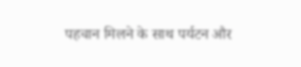पहचान मिलने के साथ पर्यटन और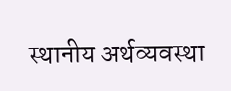स्थानीय अर्थव्यवस्था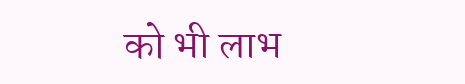को भी लाभ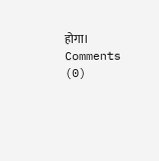होगा।
Comments (0)